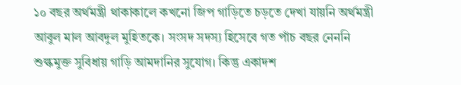১০ বছর অর্থমন্ত্রী থাকাকালে কখনো জিপ গাড়িতে চড়তে দেখা যায়নি অর্থমন্ত্রী আবুল মাল আবদুল মুহিতকে। সংসদ সদস্য হিসেবে গত পাঁচ বছর নেননি শুল্কমুক্ত সুবিধায় গাড়ি আমদানির সুযোগ। কিন্তু একাদশ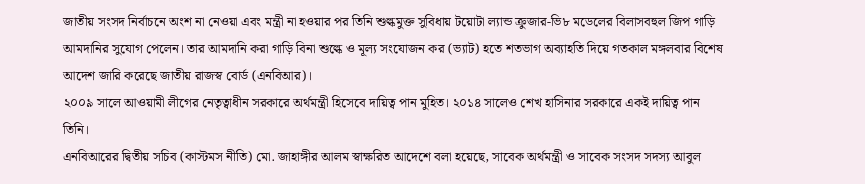জাতীয় সংসদ নির্বাচনে অংশ না নেওয়া এবং মন্ত্রী না হওয়ার পর তিনি শুল্কমুক্ত সুবিধায় টয়োটা ল্যান্ড ক্রুজার-ভি৮ মডেলের বিলাসবহুল জিপ গাড়ি আমদানির সুযোগ পেলেন। তার আমদানি করা গাড়ি বিনা শুল্কে ও মূল্য সংযোজন কর (ভ্যাট) হতে শতভাগ অব্যাহতি দিয়ে গতকাল মঙ্গলবার বিশেষ আদেশ জারি করেছে জাতীয় রাজস্ব বোর্ড (এনবিআর)।
২০০৯ সালে আওয়ামী লীগের নেতৃত্বাধীন সরকারে অর্থমন্ত্রী হিসেবে দায়িত্ব পান মুহিত। ২০১৪ সালেও শেখ হাসিনার সরকারে একই দায়িত্ব পান তিনি।
এনবিআরের দ্বিতীয় সচিব (কাস্টমস নীতি) মো. জাহাঙ্গীর আলম স্বাক্ষরিত আদেশে বলা হয়েছে, সাবেক অর্থমন্ত্রী ও সাবেক সংসদ সদস্য আবুল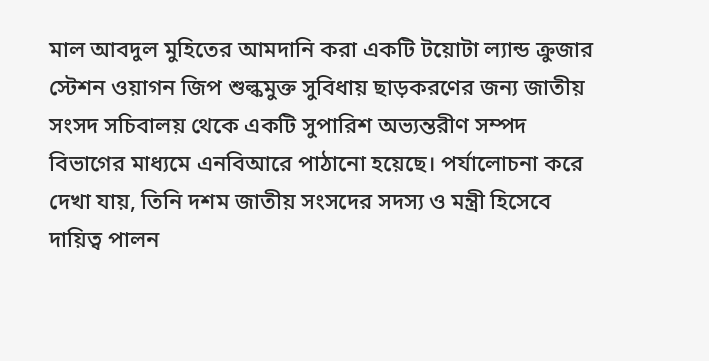মাল আবদুল মুহিতের আমদানি করা একটি টয়োটা ল্যান্ড ক্রুজার স্টেশন ওয়াগন জিপ শুল্কমুক্ত সুবিধায় ছাড়করণের জন্য জাতীয় সংসদ সচিবালয় থেকে একটি সুপারিশ অভ্যন্তরীণ সম্পদ বিভাগের মাধ্যমে এনবিআরে পাঠানো হয়েছে। পর্যালোচনা করে দেখা যায়, তিনি দশম জাতীয় সংসদের সদস্য ও মন্ত্রী হিসেবে দায়িত্ব পালন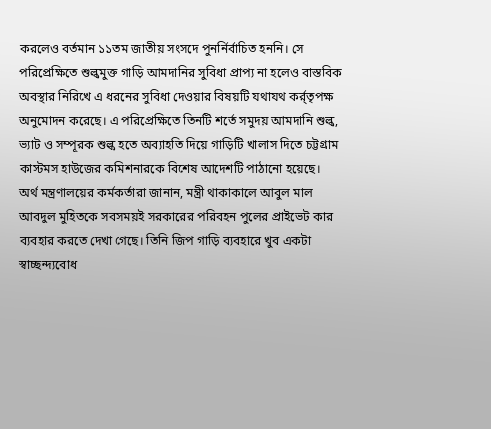করলেও বর্তমান ১১তম জাতীয় সংসদে পুনর্নির্বাচিত হননি। সে পরিপ্রেক্ষিতে শুল্কমুক্ত গাড়ি আমদানির সুবিধা প্রাপ্য না হলেও বাস্তবিক অবস্থার নিরিখে এ ধরনের সুবিধা দেওয়ার বিষয়টি যথাযথ কর্র্তৃপক্ষ অনুমোদন করেছে। এ পরিপ্রেক্ষিতে তিনটি শর্তে সমুদয় আমদানি শুল্ক, ভ্যাট ও সম্পূরক শুল্ক হতে অব্যাহতি দিয়ে গাড়িটি খালাস দিতে চট্টগ্রাম কাস্টমস হাউজের কমিশনারকে বিশেষ আদেশটি পাঠানো হয়েছে।
অর্থ মন্ত্রণালয়ের কর্মকর্তারা জানান, মন্ত্রী থাকাকালে আবুল মাল আবদুল মুহিতকে সবসময়ই সরকারের পরিবহন পুলের প্রাইভেট কার ব্যবহার করতে দেখা গেছে। তিনি জিপ গাড়ি ব্যবহারে খুব একটা স্বাচ্ছন্দ্যবোধ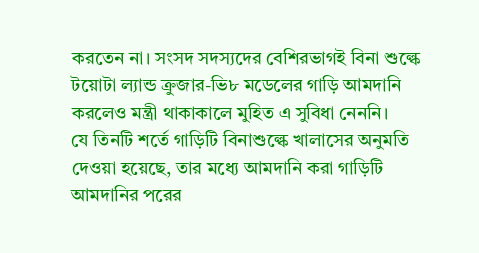করতেন না। সংসদ সদস্যদের বেশিরভাগই বিনা শুল্কে টয়োটা ল্যান্ড ক্রুজার-ভি৮ মডেলের গাড়ি আমদানি করলেও মন্ত্রী থাকাকালে মুহিত এ সুবিধা নেননি।
যে তিনটি শর্তে গাড়িটি বিনাশুল্কে খালাসের অনুমতি দেওয়া হয়েছে, তার মধ্যে আমদানি করা গাড়িটি আমদানির পরের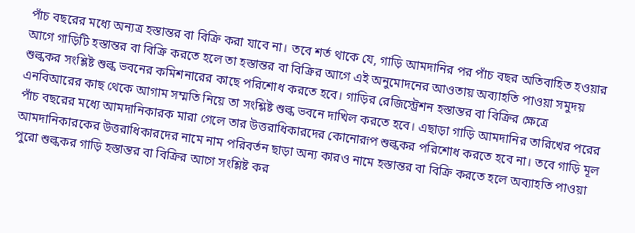পাঁচ বছরের মধ্যে অন্যত্র হস্তান্তর বা বিক্রি করা যাবে না। তবে শর্ত থাকে যে, গাড়ি আমদানির পর পাঁচ বছর অতিবাহিত হওয়ার আগে গাড়িটি হস্তান্তর বা বিক্রি করতে হলে তা হস্তান্তর বা বিক্রির আগে এই অনুমোদনের আওতায় অব্যাহতি পাওয়া সমুদয় শুল্ককর সংশ্লিষ্ট শুল্ক ভবনের কমিশনারের কাছে পরিশোধ করতে হবে। গাড়ির রেজিস্ট্রেশন হস্তান্তর বা বিক্রির ক্ষেত্রে এনবিআরের কাছ থেকে আগাম সম্মতি নিয়ে তা সংশ্লিষ্ট শুল্ক ভবনে দাখিল করতে হবে। এছাড়া গাড়ি আমদানির তারিখের পরের পাঁচ বছরের মধ্যে আমদানিকারক মারা গেলে তার উত্তরাধিকারদের কোনোরূপ শুল্ককর পরিশোধ করতে হবে না। তবে গাড়ি মূল আমদানিকারকের উত্তরাধিকারদের নামে নাম পরিবর্তন ছাড়া অন্য কারও নামে হস্তান্তর বা বিক্রি করতে হলে অব্যাহতি পাওয়া পুরো শুল্ককর গাড়ি হস্তান্তর বা বিক্রির আগে সংশ্লিষ্ট কর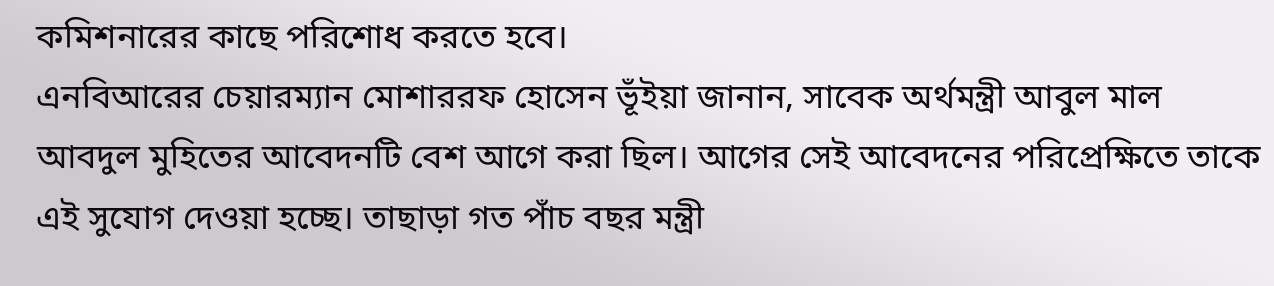কমিশনারের কাছে পরিশোধ করতে হবে।
এনবিআরের চেয়ারম্যান মোশাররফ হোসেন ভূঁইয়া জানান, সাবেক অর্থমন্ত্রী আবুল মাল আবদুল মুহিতের আবেদনটি বেশ আগে করা ছিল। আগের সেই আবেদনের পরিপ্রেক্ষিতে তাকে এই সুযোগ দেওয়া হচ্ছে। তাছাড়া গত পাঁচ বছর মন্ত্রী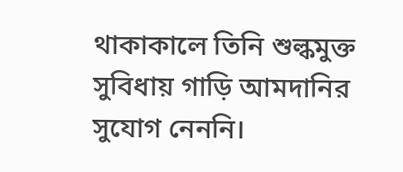থাকাকালে তিনি শুল্কমুক্ত সুবিধায় গাড়ি আমদানির সুযোগ নেননি।